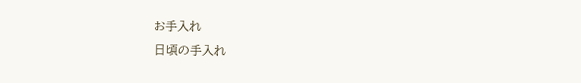お手入れ
日頃の手入れ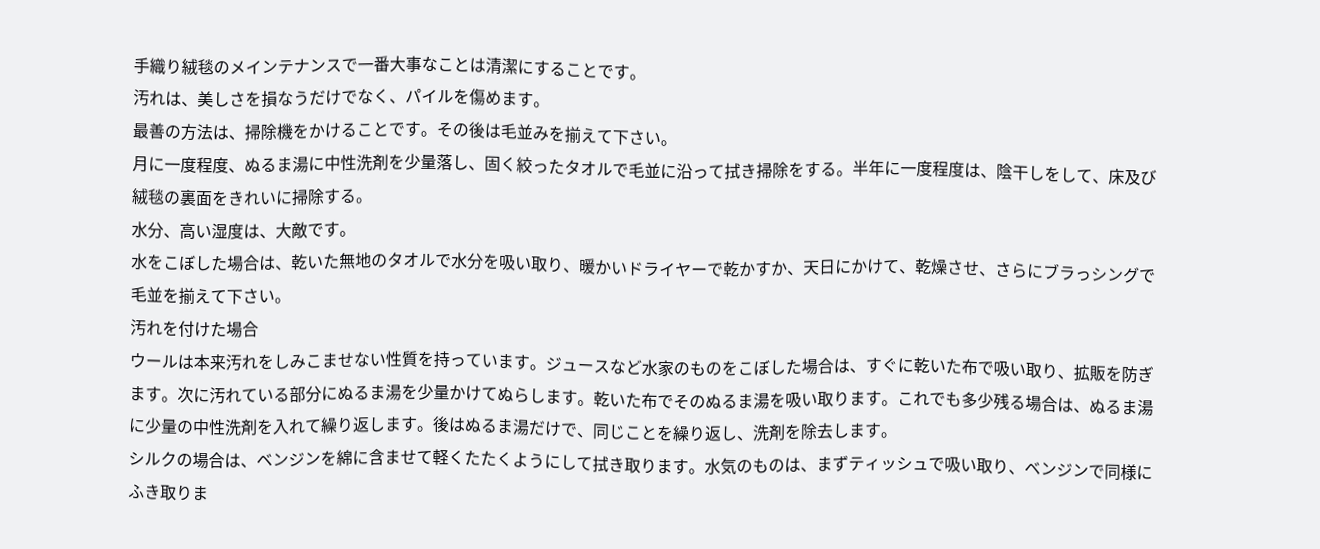手織り絨毯のメインテナンスで一番大事なことは清潔にすることです。
汚れは、美しさを損なうだけでなく、パイルを傷めます。
最善の方法は、掃除機をかけることです。その後は毛並みを揃えて下さい。
月に一度程度、ぬるま湯に中性洗剤を少量落し、固く絞ったタオルで毛並に沿って拭き掃除をする。半年に一度程度は、陰干しをして、床及び絨毯の裏面をきれいに掃除する。
水分、高い湿度は、大敵です。
水をこぼした場合は、乾いた無地のタオルで水分を吸い取り、暖かいドライヤーで乾かすか、天日にかけて、乾燥させ、さらにブラっシングで毛並を揃えて下さい。
汚れを付けた場合
ウールは本来汚れをしみこませない性質を持っています。ジュースなど水家のものをこぼした場合は、すぐに乾いた布で吸い取り、拡販を防ぎます。次に汚れている部分にぬるま湯を少量かけてぬらします。乾いた布でそのぬるま湯を吸い取ります。これでも多少残る場合は、ぬるま湯に少量の中性洗剤を入れて繰り返します。後はぬるま湯だけで、同じことを繰り返し、洗剤を除去します。
シルクの場合は、ベンジンを綿に含ませて軽くたたくようにして拭き取ります。水気のものは、まずティッシュで吸い取り、ベンジンで同様にふき取りま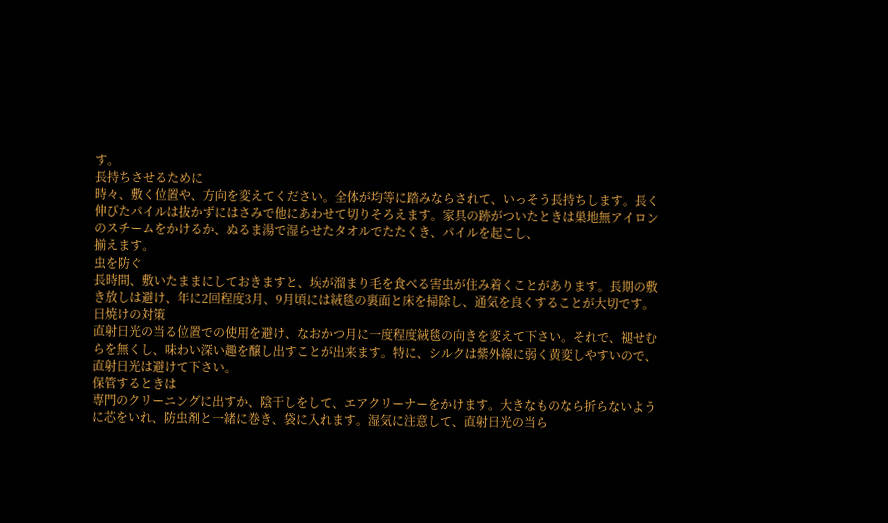す。
長持ちさせるために
時々、敷く位置や、方向を変えてください。全体が均等に踏みならされて、いっそう長持ちします。長く伸びたパイルは抜かずにはさみで他にあわせて切りそろえます。家具の跡がついたときは巣地無アイロンのスチームをかけるか、ぬるま湯で湿らせたタオルでたたくき、パイルを起こし、
揃えます。
虫を防ぐ
長時間、敷いたままにしておきますと、埃が溜まり毛を食べる害虫が住み着くことがあります。長期の敷き放しは避け、年に2回程度3月、9月頃には絨毯の裏面と床を掃除し、通気を良くすることが大切です。
日焼けの対策
直射日光の当る位置での使用を避け、なおかつ月に一度程度絨毯の向きを変えて下さい。それで、褪せむらを無くし、味わい深い趣を醸し出すことが出来ます。特に、シルクは紫外線に弱く黄変しやすいので、直射日光は避けて下さい。
保管するときは
専門のクリーニングに出すか、陰干しをして、エアクリーナーをかけます。大きなものなら折らないように芯をいれ、防虫剤と一緒に巻き、袋に入れます。湿気に注意して、直射日光の当ら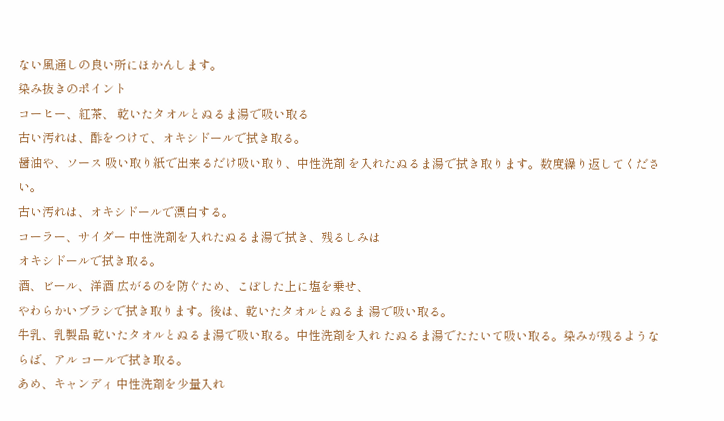ない風通しの良い所にほかんします。
染み抜きのポイント
コーヒー、紅茶、 乾いたタオルとぬるま湯で吸い取る
古い汚れは、酢をつけて、オキシドールで拭き取る。
醤油や、ソース 吸い取り紙で出来るだけ吸い取り、中性洗剤 を入れたぬるま湯で拭き取ります。数度繰り返してください。
古い汚れは、オキシドールで漂白する。
コーラー、サイダー 中性洗剤を入れたぬるま湯で拭き、残るしみは
オキシドールで拭き取る。
酒、ビール、洋酒 広がるのを防ぐため、こぼした上に塩を乗せ、
やわらかいブラシで拭き取ります。後は、乾いたタオルとぬるま 湯で吸い取る。
牛乳、乳製品 乾いたタオルとぬるま湯で吸い取る。中性洗剤を入れ たぬるま湯でたたいて吸い取る。染みが残るようならば、アル コールで拭き取る。
あめ、キャンディ 中性洗剤を少量入れ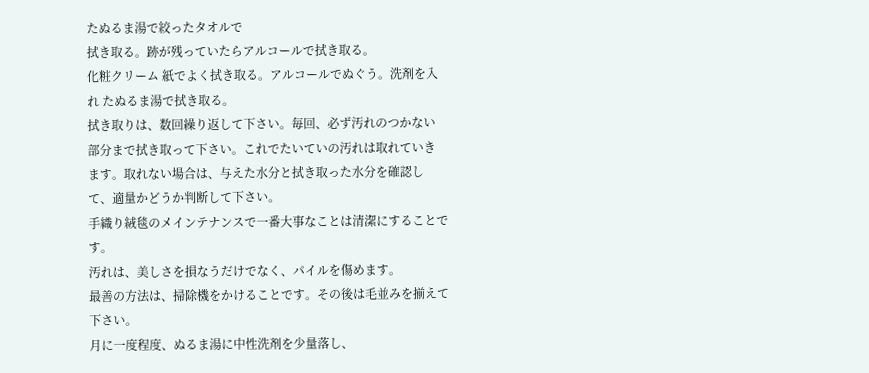たぬるま湯で絞ったタオルで
拭き取る。跡が残っていたらアルコールで拭き取る。
化粧クリーム 紙でよく拭き取る。アルコールでぬぐう。洗剤を入れ たぬるま湯で拭き取る。
拭き取りは、数回繰り返して下さい。毎回、必ず汚れのつかない 部分まで拭き取って下さい。これでたいていの汚れは取れていき ます。取れない場合は、与えた水分と拭き取った水分を確認し て、適量かどうか判断して下さい。
手織り絨毯のメインテナンスで一番大事なことは清潔にすることです。
汚れは、美しさを損なうだけでなく、パイルを傷めます。
最善の方法は、掃除機をかけることです。その後は毛並みを揃えて下さい。
月に一度程度、ぬるま湯に中性洗剤を少量落し、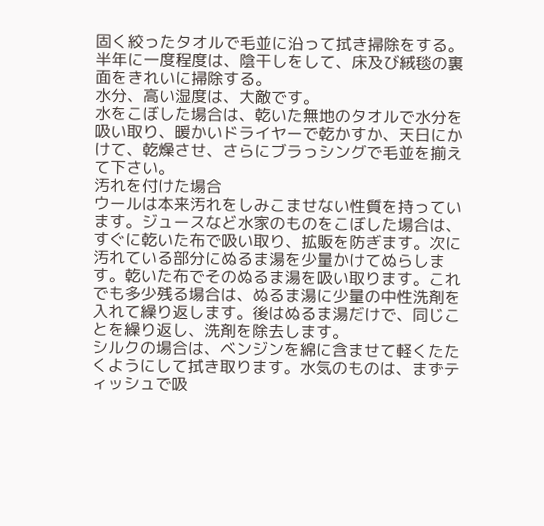固く絞ったタオルで毛並に沿って拭き掃除をする。半年に一度程度は、陰干しをして、床及び絨毯の裏面をきれいに掃除する。
水分、高い湿度は、大敵です。
水をこぼした場合は、乾いた無地のタオルで水分を吸い取り、暖かいドライヤーで乾かすか、天日にかけて、乾燥させ、さらにブラっシングで毛並を揃えて下さい。
汚れを付けた場合
ウールは本来汚れをしみこませない性質を持っています。ジュースなど水家のものをこぼした場合は、すぐに乾いた布で吸い取り、拡販を防ぎます。次に汚れている部分にぬるま湯を少量かけてぬらします。乾いた布でそのぬるま湯を吸い取ります。これでも多少残る場合は、ぬるま湯に少量の中性洗剤を入れて繰り返します。後はぬるま湯だけで、同じことを繰り返し、洗剤を除去します。
シルクの場合は、ベンジンを綿に含ませて軽くたたくようにして拭き取ります。水気のものは、まずティッシュで吸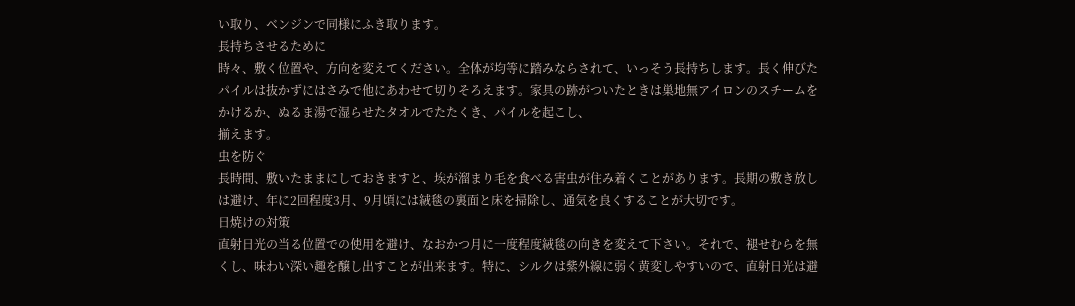い取り、ベンジンで同様にふき取ります。
長持ちさせるために
時々、敷く位置や、方向を変えてください。全体が均等に踏みならされて、いっそう長持ちします。長く伸びたパイルは抜かずにはさみで他にあわせて切りそろえます。家具の跡がついたときは巣地無アイロンのスチームをかけるか、ぬるま湯で湿らせたタオルでたたくき、パイルを起こし、
揃えます。
虫を防ぐ
長時間、敷いたままにしておきますと、埃が溜まり毛を食べる害虫が住み着くことがあります。長期の敷き放しは避け、年に2回程度3月、9月頃には絨毯の裏面と床を掃除し、通気を良くすることが大切です。
日焼けの対策
直射日光の当る位置での使用を避け、なおかつ月に一度程度絨毯の向きを変えて下さい。それで、褪せむらを無くし、味わい深い趣を醸し出すことが出来ます。特に、シルクは紫外線に弱く黄変しやすいので、直射日光は避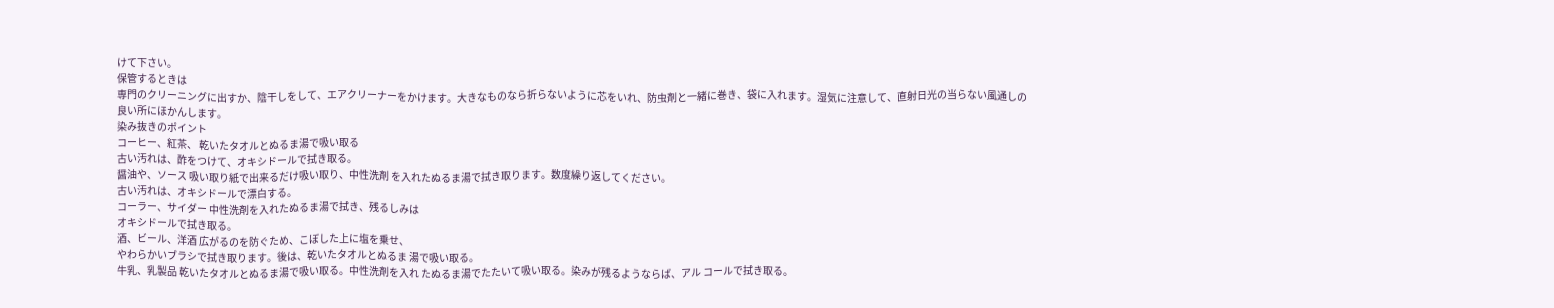けて下さい。
保管するときは
専門のクリーニングに出すか、陰干しをして、エアクリーナーをかけます。大きなものなら折らないように芯をいれ、防虫剤と一緒に巻き、袋に入れます。湿気に注意して、直射日光の当らない風通しの良い所にほかんします。
染み抜きのポイント
コーヒー、紅茶、 乾いたタオルとぬるま湯で吸い取る
古い汚れは、酢をつけて、オキシドールで拭き取る。
醤油や、ソース 吸い取り紙で出来るだけ吸い取り、中性洗剤 を入れたぬるま湯で拭き取ります。数度繰り返してください。
古い汚れは、オキシドールで漂白する。
コーラー、サイダー 中性洗剤を入れたぬるま湯で拭き、残るしみは
オキシドールで拭き取る。
酒、ビール、洋酒 広がるのを防ぐため、こぼした上に塩を乗せ、
やわらかいブラシで拭き取ります。後は、乾いたタオルとぬるま 湯で吸い取る。
牛乳、乳製品 乾いたタオルとぬるま湯で吸い取る。中性洗剤を入れ たぬるま湯でたたいて吸い取る。染みが残るようならば、アル コールで拭き取る。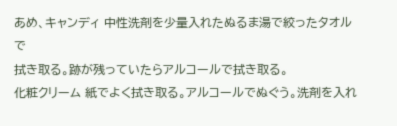あめ、キャンディ 中性洗剤を少量入れたぬるま湯で絞ったタオルで
拭き取る。跡が残っていたらアルコールで拭き取る。
化粧クリーム 紙でよく拭き取る。アルコールでぬぐう。洗剤を入れ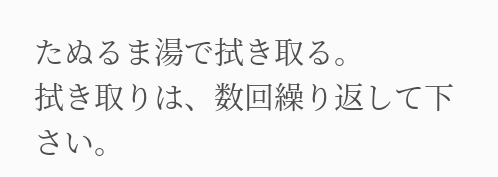たぬるま湯で拭き取る。
拭き取りは、数回繰り返して下さい。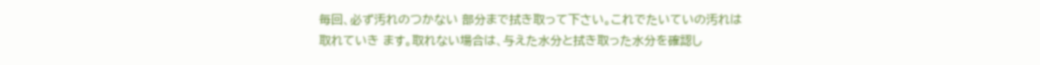毎回、必ず汚れのつかない 部分まで拭き取って下さい。これでたいていの汚れは取れていき ます。取れない場合は、与えた水分と拭き取った水分を確認し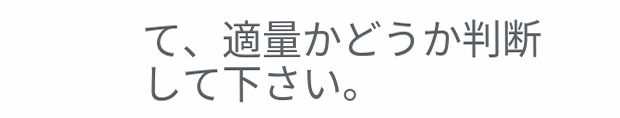て、適量かどうか判断して下さい。